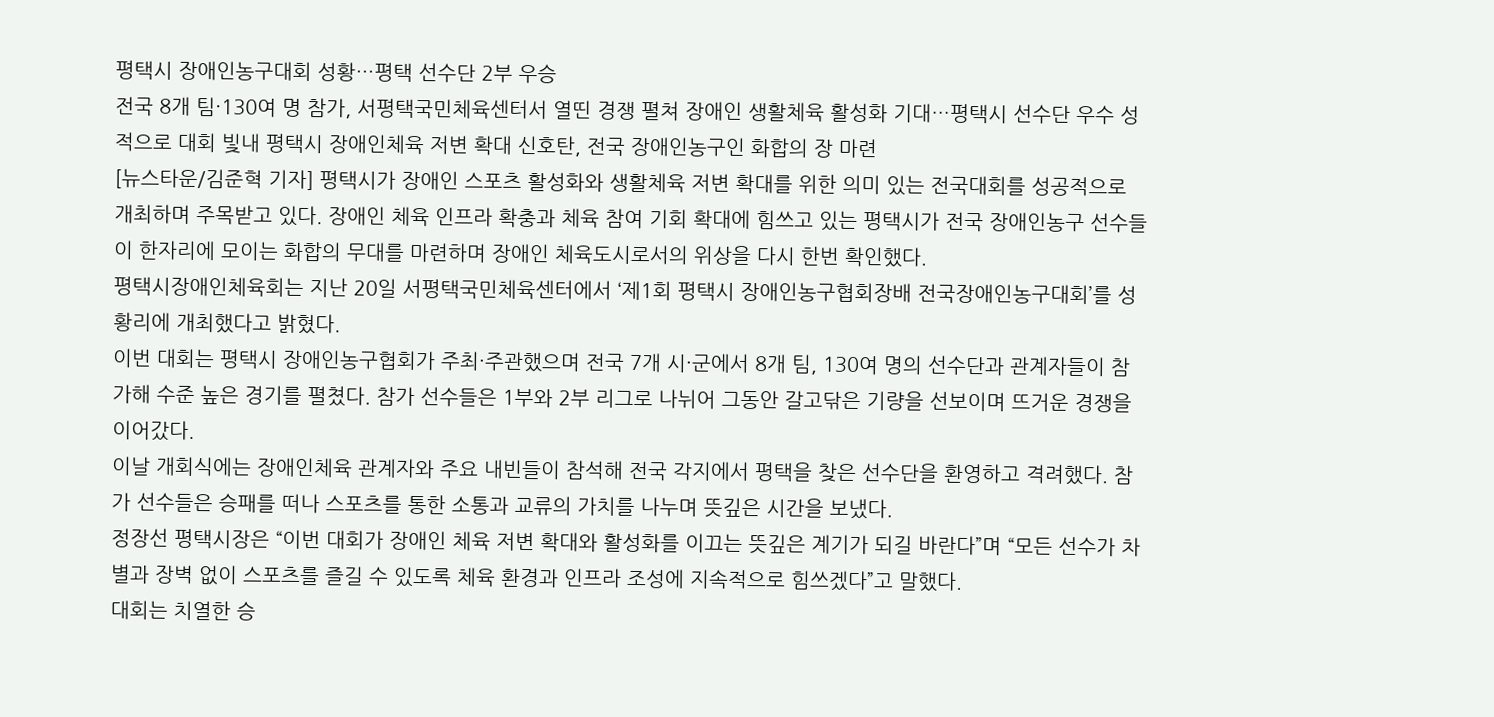평택시 장애인농구대회 성황…평택 선수단 2부 우승
전국 8개 팀·130여 명 참가, 서평택국민체육센터서 열띤 경쟁 펼쳐 장애인 생활체육 활성화 기대…평택시 선수단 우수 성적으로 대회 빛내 평택시 장애인체육 저변 확대 신호탄, 전국 장애인농구인 화합의 장 마련
[뉴스타운/김준혁 기자] 평택시가 장애인 스포츠 활성화와 생활체육 저변 확대를 위한 의미 있는 전국대회를 성공적으로 개최하며 주목받고 있다. 장애인 체육 인프라 확충과 체육 참여 기회 확대에 힘쓰고 있는 평택시가 전국 장애인농구 선수들이 한자리에 모이는 화합의 무대를 마련하며 장애인 체육도시로서의 위상을 다시 한번 확인했다.
평택시장애인체육회는 지난 20일 서평택국민체육센터에서 ‘제1회 평택시 장애인농구협회장배 전국장애인농구대회’를 성황리에 개최했다고 밝혔다.
이번 대회는 평택시 장애인농구협회가 주최·주관했으며 전국 7개 시·군에서 8개 팀, 130여 명의 선수단과 관계자들이 참가해 수준 높은 경기를 펼쳤다. 참가 선수들은 1부와 2부 리그로 나뉘어 그동안 갈고닦은 기량을 선보이며 뜨거운 경쟁을 이어갔다.
이날 개회식에는 장애인체육 관계자와 주요 내빈들이 참석해 전국 각지에서 평택을 찾은 선수단을 환영하고 격려했다. 참가 선수들은 승패를 떠나 스포츠를 통한 소통과 교류의 가치를 나누며 뜻깊은 시간을 보냈다.
정장선 평택시장은 “이번 대회가 장애인 체육 저변 확대와 활성화를 이끄는 뜻깊은 계기가 되길 바란다”며 “모든 선수가 차별과 장벽 없이 스포츠를 즐길 수 있도록 체육 환경과 인프라 조성에 지속적으로 힘쓰겠다”고 말했다.
대회는 치열한 승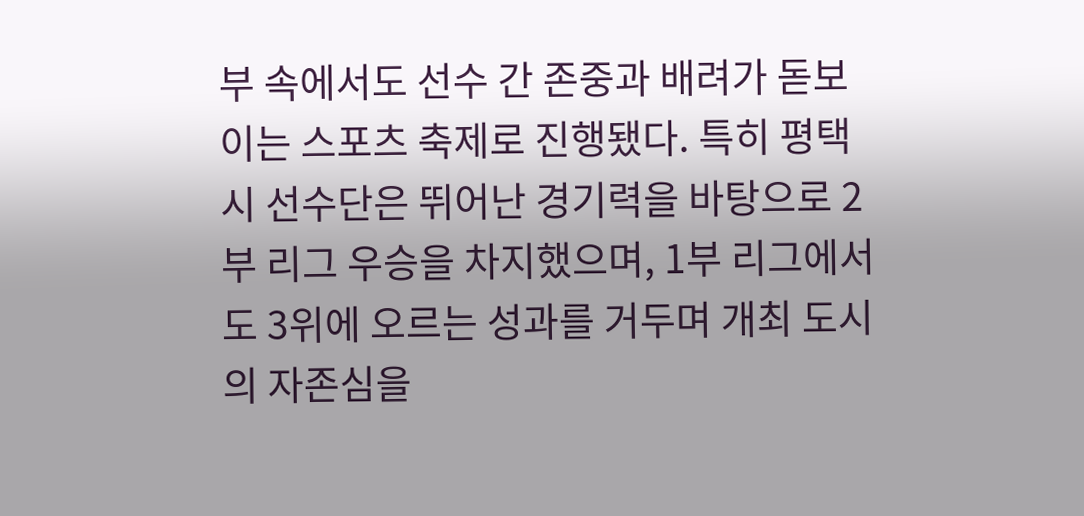부 속에서도 선수 간 존중과 배려가 돋보이는 스포츠 축제로 진행됐다. 특히 평택시 선수단은 뛰어난 경기력을 바탕으로 2부 리그 우승을 차지했으며, 1부 리그에서도 3위에 오르는 성과를 거두며 개최 도시의 자존심을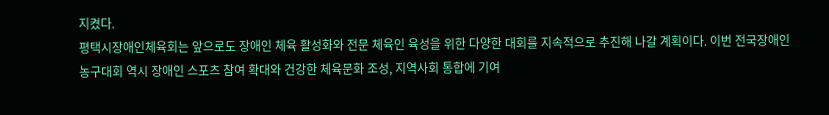지켰다.
평택시장애인체육회는 앞으로도 장애인 체육 활성화와 전문 체육인 육성을 위한 다양한 대회를 지속적으로 추진해 나갈 계획이다. 이번 전국장애인농구대회 역시 장애인 스포츠 참여 확대와 건강한 체육문화 조성, 지역사회 통합에 기여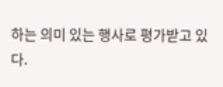하는 의미 있는 행사로 평가받고 있다.